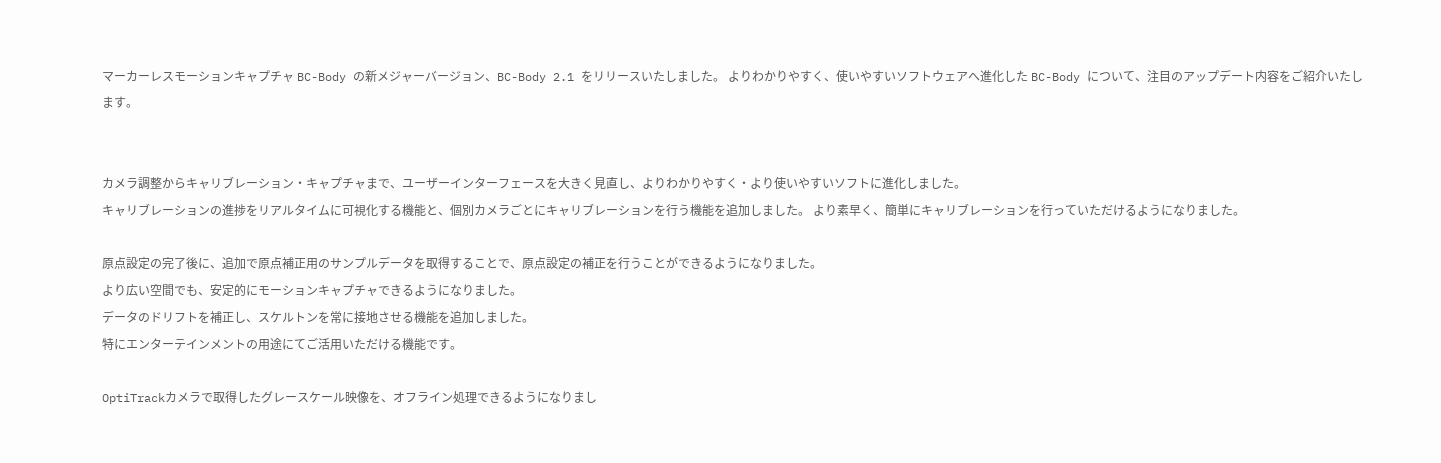マーカーレスモーションキャプチャ BC-Body の新メジャーバージョン、BC-Body 2.1 をリリースいたしました。 よりわかりやすく、使いやすいソフトウェアへ進化した BC-Body について、注目のアップデート内容をご紹介いたします。


カメラ調整からキャリブレーション・キャプチャまで、ユーザーインターフェースを大きく見直し、よりわかりやすく・より使いやすいソフトに進化しました。
キャリブレーションの進捗をリアルタイムに可視化する機能と、個別カメラごとにキャリブレーションを行う機能を追加しました。 より素早く、簡単にキャリブレーションを行っていただけるようになりました。

原点設定の完了後に、追加で原点補正用のサンプルデータを取得することで、原点設定の補正を行うことができるようになりました。
より広い空間でも、安定的にモーションキャプチャできるようになりました。
データのドリフトを補正し、スケルトンを常に接地させる機能を追加しました。
特にエンターテインメントの用途にてご活用いただける機能です。

OptiTrackカメラで取得したグレースケール映像を、オフライン処理できるようになりまし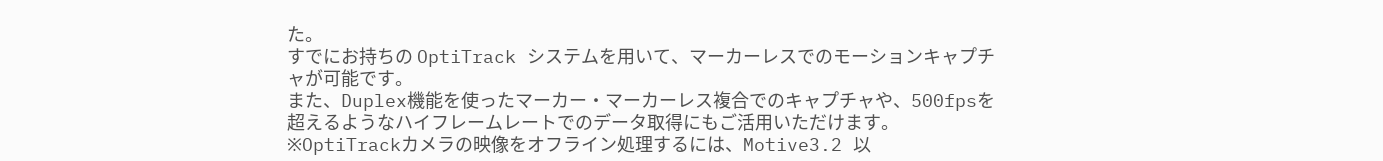た。
すでにお持ちの OptiTrack システムを用いて、マーカーレスでのモーションキャプチャが可能です。
また、Duplex機能を使ったマーカー・マーカーレス複合でのキャプチャや、500fpsを超えるようなハイフレームレートでのデータ取得にもご活用いただけます。
※OptiTrackカメラの映像をオフライン処理するには、Motive3.2 以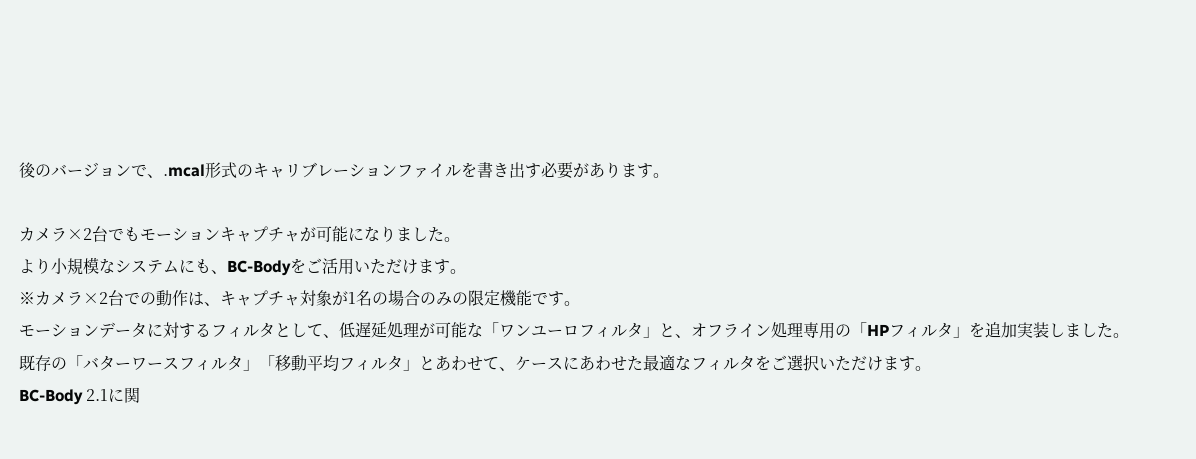後のバージョンで、.mcal形式のキャリブレーションファイルを書き出す必要があります。

カメラ×2台でもモーションキャプチャが可能になりました。
より小規模なシステムにも、BC-Bodyをご活用いただけます。
※カメラ×2台での動作は、キャプチャ対象が1名の場合のみの限定機能です。
モーションデータに対するフィルタとして、低遅延処理が可能な「ワンユーロフィルタ」と、オフライン処理専用の「HPフィルタ」を追加実装しました。
既存の「バターワースフィルタ」「移動平均フィルタ」とあわせて、ケースにあわせた最適なフィルタをご選択いただけます。
BC-Body 2.1に関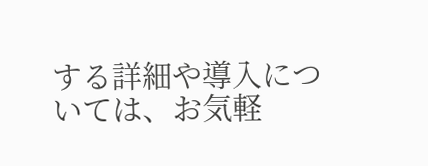する詳細や導入については、お気軽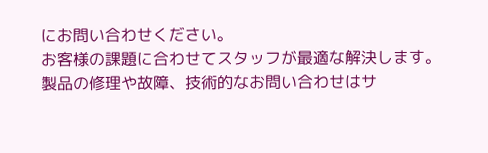にお問い合わせください。
お客様の課題に合わせてスタッフが最適な解決します。
製品の修理や故障、技術的なお問い合わせはサ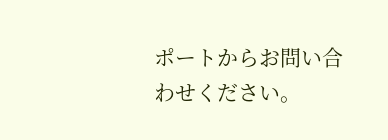ポートからお問い合わせください。